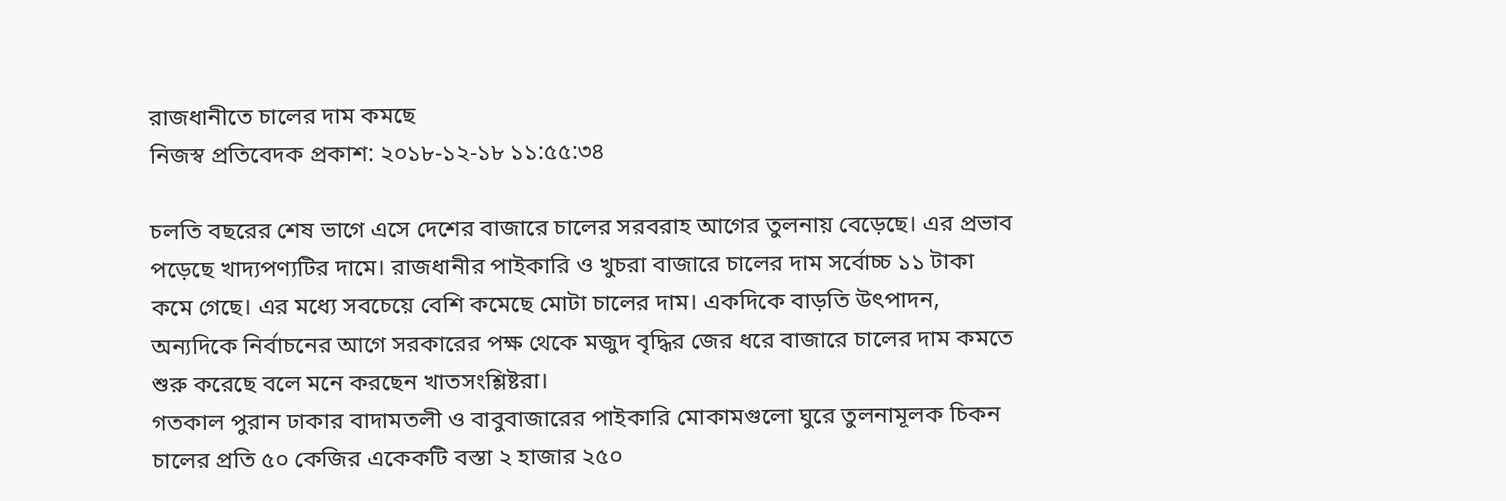রাজধানীতে চালের দাম কমছে
নিজস্ব প্রতিবেদক প্রকাশ: ২০১৮-১২-১৮ ১১:৫৫:৩৪

চলতি বছরের শেষ ভাগে এসে দেশের বাজারে চালের সরবরাহ আগের তুলনায় বেড়েছে। এর প্রভাব পড়েছে খাদ্যপণ্যটির দামে। রাজধানীর পাইকারি ও খুচরা বাজারে চালের দাম সর্বোচ্চ ১১ টাকা কমে গেছে। এর মধ্যে সবচেয়ে বেশি কমেছে মোটা চালের দাম। একদিকে বাড়তি উৎপাদন, অন্যদিকে নির্বাচনের আগে সরকারের পক্ষ থেকে মজুদ বৃদ্ধির জের ধরে বাজারে চালের দাম কমতে শুরু করেছে বলে মনে করছেন খাতসংশ্লিষ্টরা।
গতকাল পুরান ঢাকার বাদামতলী ও বাবুবাজারের পাইকারি মোকামগুলো ঘুরে তুলনামূলক চিকন চালের প্রতি ৫০ কেজির একেকটি বস্তা ২ হাজার ২৫০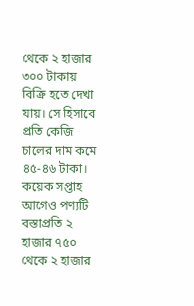থেকে ২ হাজার ৩০০ টাকায় বিক্রি হতে দেখা যায়। সে হিসাবে প্রতি কেজি চালের দাম কমে ৪৫-৪৬ টাকা। কয়েক সপ্তাহ আগেও পণ্যটি বস্তাপ্রতি ২ হাজার ৭৫০ থেকে ২ হাজার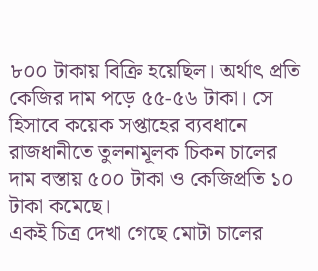৮০০ টাকায় বিক্রি হয়েছিল। অর্থাৎ প্রতি কেজির দাম পড়ে ৫৫-৫৬ টাকা। সে হিসাবে কয়েক সপ্তাহের ব্যবধানে রাজধানীতে তুলনামূলক চিকন চালের দাম বস্তায় ৫০০ টাকা ও কেজিপ্রতি ১০ টাকা কমেছে।
একই চিত্র দেখা গেছে মোটা চালের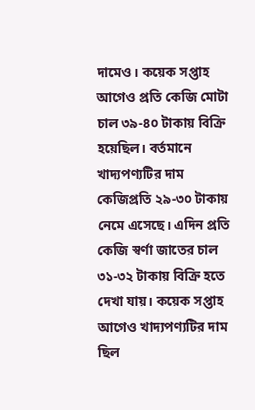দামেও। কয়েক সপ্তাহ আগেও প্রতি কেজি মোটা চাল ৩৯-৪০ টাকায় বিক্রি হয়েছিল। বর্তমানে খাদ্যপণ্যটির দাম কেজিপ্রতি ২৯-৩০ টাকায় নেমে এসেছে। এদিন প্রতি কেজি স্বর্ণা জাতের চাল ৩১-৩২ টাকায় বিক্রি হতে দেখা যায়। কয়েক সপ্তাহ আগেও খাদ্যপণ্যটির দাম ছিল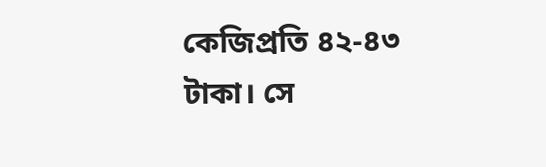কেজিপ্রতি ৪২-৪৩ টাকা। সে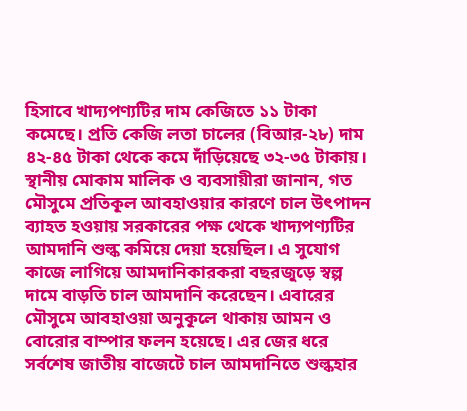হিসাবে খাদ্যপণ্যটির দাম কেজিতে ১১ টাকা কমেছে। প্রতি কেজি লতা চালের (বিআর-২৮) দাম ৪২-৪৫ টাকা থেকে কমে দাঁড়িয়েছে ৩২-৩৫ টাকায়।
স্থানীয় মোকাম মালিক ও ব্যবসায়ীরা জানান, গত মৌসুমে প্রতিকূল আবহাওয়ার কারণে চাল উৎপাদন ব্যাহত হওয়ায় সরকারের পক্ষ থেকে খাদ্যপণ্যটির আমদানি শুল্ক কমিয়ে দেয়া হয়েছিল। এ সুযোগ কাজে লাগিয়ে আমদানিকারকরা বছরজুড়ে স্বল্প দামে বাড়তি চাল আমদানি করেছেন। এবারের মৌসুমে আবহাওয়া অনুকূলে থাকায় আমন ও বোরোর বাম্পার ফলন হয়েছে। এর জের ধরে সর্বশেষ জাতীয় বাজেটে চাল আমদানিতে শুল্কহার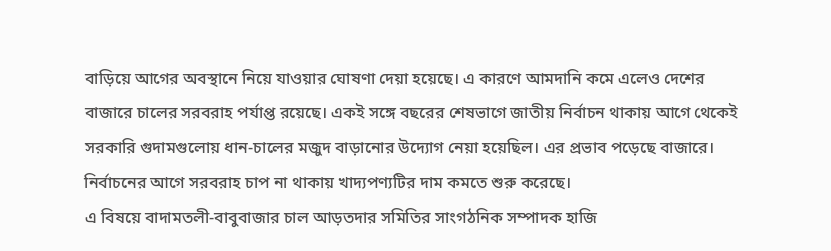বাড়িয়ে আগের অবস্থানে নিয়ে যাওয়ার ঘোষণা দেয়া হয়েছে। এ কারণে আমদানি কমে এলেও দেশের বাজারে চালের সরবরাহ পর্যাপ্ত রয়েছে। একই সঙ্গে বছরের শেষভাগে জাতীয় নির্বাচন থাকায় আগে থেকেই সরকারি গুদামগুলোয় ধান-চালের মজুদ বাড়ানোর উদ্যোগ নেয়া হয়েছিল। এর প্রভাব পড়েছে বাজারে। নির্বাচনের আগে সরবরাহ চাপ না থাকায় খাদ্যপণ্যটির দাম কমতে শুরু করেছে।
এ বিষয়ে বাদামতলী-বাবুবাজার চাল আড়তদার সমিতির সাংগঠনিক সম্পাদক হাজি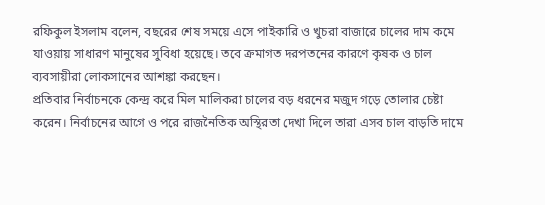রফিকুল ইসলাম বলেন, বছরের শেষ সময়ে এসে পাইকারি ও খুচরা বাজারে চালের দাম কমে যাওয়ায় সাধারণ মানুষের সুবিধা হয়েছে। তবে ক্রমাগত দরপতনের কারণে কৃষক ও চাল ব্যবসায়ীরা লোকসানের আশঙ্কা করছেন।
প্রতিবার নির্বাচনকে কেন্দ্র করে মিল মালিকরা চালের বড় ধরনের মজুদ গড়ে তোলার চেষ্টা করেন। নির্বাচনের আগে ও পরে রাজনৈতিক অস্থিরতা দেখা দিলে তারা এসব চাল বাড়তি দামে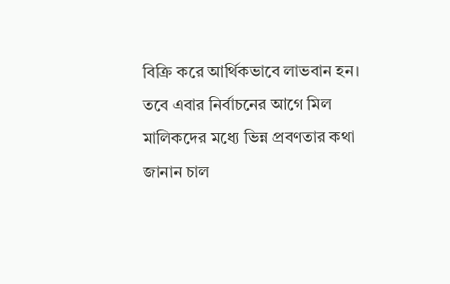বিক্রি করে আর্থিকভাবে লাভবান হন। তবে এবার নির্বাচনের আগে মিল মালিকদের মধ্যে ভিন্ন প্রবণতার কথা জানান চাল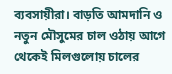ব্যবসায়ীরা। বাড়তি আমদানি ও নতুন মৌসুমের চাল ওঠায় আগে থেকেই মিলগুলোয় চালের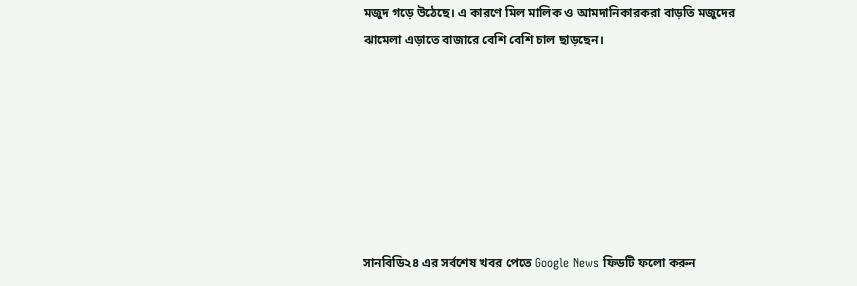মজুদ গড়ে উঠেছে। এ কারণে মিল মালিক ও আমদানিকারকরা বাড়তি মজুদের ঝামেলা এড়াতে বাজারে বেশি বেশি চাল ছাড়ছেন।







সানবিডি২৪ এর সর্বশেষ খবর পেতে Google News ফিডটি ফলো করুন